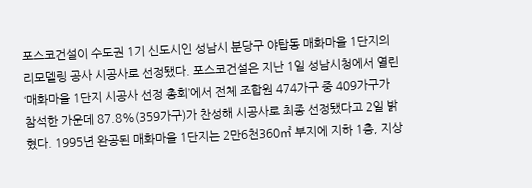포스코건설이 수도권 1기 신도시인 성남시 분당구 야탑동 매화마을 1단지의 리모델링 공사 시공사로 선정됐다. 포스코건설은 지난 1일 성남시청에서 열린 ‘매화마을 1단지 시공사 선정 총회’에서 전체 조합원 474가구 중 409가구가 참석한 가운데 87.8%(359가구)가 찬성해 시공사로 최종 선정됐다고 2일 밝혔다. 1995년 완공된 매화마을 1단지는 2만6천360㎡ 부지에 지하 1층, 지상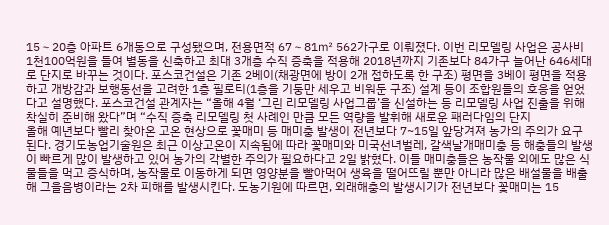15∼20층 아파트 6개동으로 구성됐으며, 전용면적 67∼81㎡ 562가구로 이뤄졌다. 이번 리모델링 사업은 공사비 1천100억원을 들여 별동을 신축하고 최대 3개층 수직 증축을 적용해 2018년까지 기존보다 84가구 늘어난 646세대로 단지로 바꾸는 것이다. 포스코건설은 기존 2베이(채광면에 방이 2개 접하도록 한 구조) 평면을 3베이 평면을 적용하고 개방감과 보행동선을 고려한 1층 필로티(1층을 기둥만 세우고 비워둔 구조) 설계 등이 조합원들의 호응을 얻었다고 설명했다. 포스코건설 관계자는 “올해 4월 ‘그린 리모델링 사업그룹’을 신설하는 등 리모델링 사업 진출을 위해 착실히 준비해 왔다”며 “수직 증축 리모델링 첫 사례인 만큼 모든 역량을 발휘해 새로운 패러다임의 단지
올해 예년보다 빨리 찾아온 고온 현상으로 꽃매미 등 매미충 발생이 전년보다 7~15일 앞당겨져 농가의 주의가 요구된다. 경기도농업기술원은 최근 이상고온이 지속됨에 따라 꽃매미와 미국선녀벌레, 갈색날개매미충 등 해충들의 발생이 빠르게 많이 발생하고 있어 농가의 각별한 주의가 필요하다고 2일 밝혔다. 이들 매미충들은 농작물 외에도 많은 식물들을 먹고 증식하며, 농작물로 이동하게 되면 영양분을 빨아먹어 생육을 떨어뜨릴 뿐만 아니라 많은 배설물을 배출해 그을음병이라는 2차 피해를 발생시킨다. 도농기원에 따르면, 외래해충의 발생시기가 전년보다 꽃매미는 15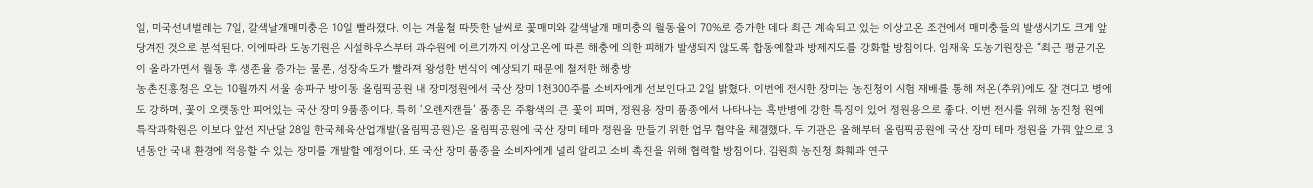일, 미국선녀벌레는 7일, 갈색날개매미충은 10일 빨라졌다. 이는 겨울철 따뜻한 날씨로 꽃매미와 갈색날개 매미충의 월동율이 70%로 증가한 데다 최근 계속되고 있는 이상고온 조건에서 매미충들의 발생시기도 크게 앞당겨진 것으로 분석된다. 이에따라 도농기원은 시설하우스부터 과수원에 이르기까지 이상고온에 따른 해충에 의한 피해가 발생되지 않도록 합동예찰과 방제지도를 강화할 방침이다. 임재욱 도농기원장은 “최근 평균기온이 올라가면서 월동 후 생존율 증가는 물론, 성장속도가 빨라져 왕성한 번식이 예상되기 때문에 철저한 해충방
농촌진흥청은 오는 10월까지 서울 송파구 방이동 올림픽공원 내 장미정원에서 국산 장미 1천300주를 소비자에게 선보인다고 2일 밝혔다. 이번에 전시한 장미는 농진청이 시험 재배를 통해 저온(추위)에도 잘 견디고 병에도 강하며, 꽃이 오랫동안 피어있는 국산 장미 9품종이다. 특히 ‘오렌지캔들’ 품종은 주황색의 큰 꽃이 피며, 정원용 장미 품종에서 나타나는 흑반병에 강한 특징이 있어 정원용으로 좋다. 이번 전시를 위해 농진청 원예특작과학원은 이보다 앞선 지난달 28일 한국체육산업개발(올림픽공원)은 올림픽공원에 국산 장미 테마 정원을 만들기 위한 업무 협약을 체결했다. 두 기관은 올해부터 올림픽공원에 국산 장미 테마 정원을 가꿔 앞으로 3년동안 국내 환경에 적응할 수 있는 장미를 개발할 예정이다. 또 국산 장미 품종을 소비자에게 널리 알리고 소비 촉진을 위해 협력할 방침이다. 김원희 농진청 화훼과 연구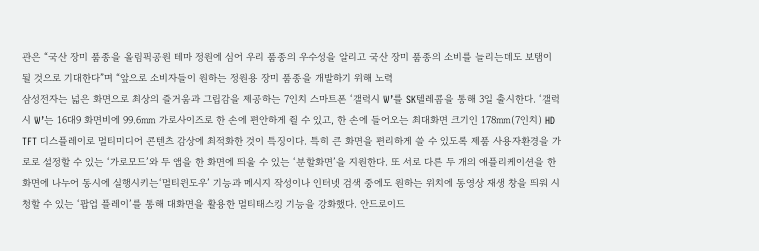관은 “국산 장미 품종을 올림픽공원 테마 정원에 심어 우리 품종의 우수성을 알리고 국산 장미 품종의 소비를 늘리는데도 보탬이 될 것으로 기대한다”며 “앞으로 소비자들이 원하는 정원용 장미 품종을 개발하기 위해 노력
삼성전자는 넓은 화면으로 최상의 즐거움과 그립감을 제공하는 7인치 스마트폰 ‘갤럭시 W’를 SK텔레콤을 통해 3일 출시한다. ‘갤럭시 W’는 16대9 화면비에 99.6㎜ 가로사이즈로 한 손에 편안하게 쥘 수 있고, 한 손에 들어오는 최대화면 크기인 178㎜(7인치) HD TFT 디스플레이로 멀티미디어 콘텐츠 감상에 최적화한 것이 특징이다. 특히 큰 화면을 편리하게 쓸 수 있도록 제품 사용자환경을 가로로 설정할 수 있는 ‘가로모드’와 두 앱을 한 화면에 띄울 수 있는 ‘분할화면’을 지원한다. 또 서로 다른 두 개의 애플리케이션을 한 화면에 나누어 동시에 실행시키는‘멀티윈도우’ 기능과 메시지 작성이나 인터넷 검색 중에도 원하는 위치에 동영상 재생 창을 띄워 시청할 수 있는 ‘팝업 플레이’를 통해 대화면을 활용한 멀티태스킹 기능을 강화했다. 안드로이드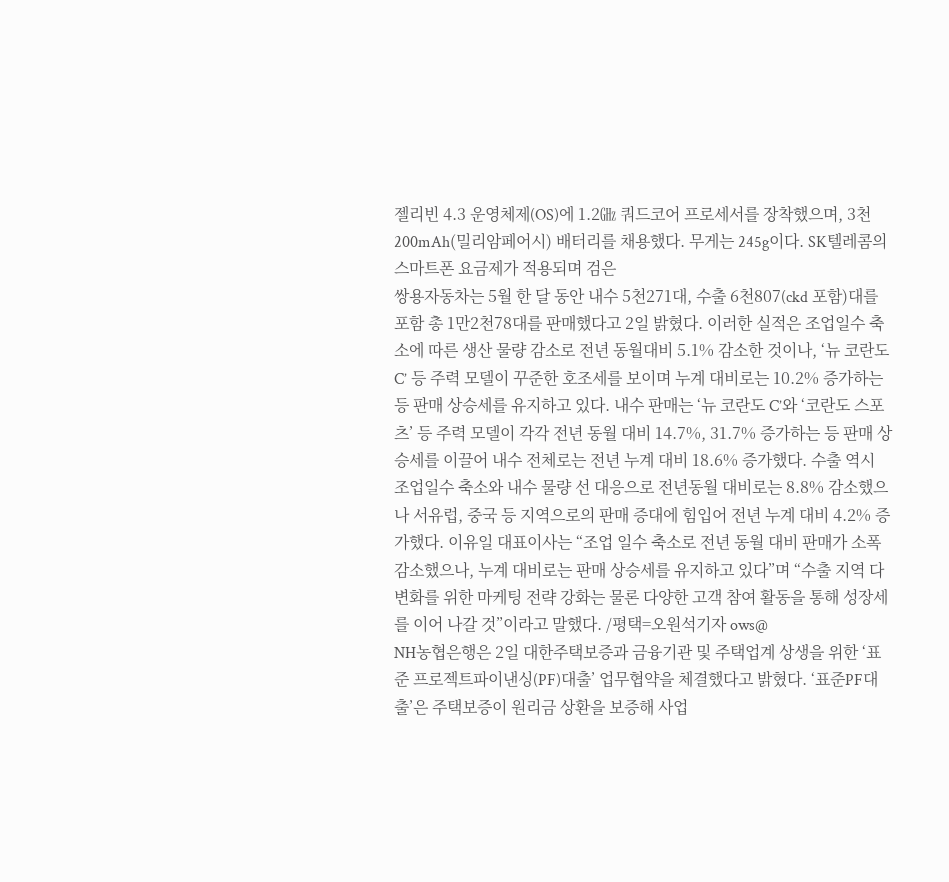젤리빈 4.3 운영체제(OS)에 1.2㎓ 쿼드코어 프로세서를 장착했으며, 3천200mAh(밀리암페어시) 배터리를 채용했다. 무게는 245g이다. SK텔레콤의 스마트폰 요금제가 적용되며 검은
쌍용자동차는 5월 한 달 동안 내수 5천271대, 수출 6천807(ckd 포함)대를 포함 총 1만2천78대를 판매했다고 2일 밝혔다. 이러한 실적은 조업일수 축소에 따른 생산 물량 감소로 전년 동월대비 5.1% 감소한 것이나, ‘뉴 코란도 C’ 등 주력 모델이 꾸준한 호조세를 보이며 누계 대비로는 10.2% 증가하는 등 판매 상승세를 유지하고 있다. 내수 판매는 ‘뉴 코란도 C’와 ‘코란도 스포츠’ 등 주력 모델이 각각 전년 동월 대비 14.7%, 31.7% 증가하는 등 판매 상승세를 이끌어 내수 전체로는 전년 누계 대비 18.6% 증가했다. 수출 역시 조업일수 축소와 내수 물량 선 대응으로 전년동월 대비로는 8.8% 감소했으나 서유럽, 중국 등 지역으로의 판매 증대에 힘입어 전년 누계 대비 4.2% 증가했다. 이유일 대표이사는 “조업 일수 축소로 전년 동월 대비 판매가 소폭 감소했으나, 누계 대비로는 판매 상승세를 유지하고 있다”며 “수출 지역 다변화를 위한 마케팅 전략 강화는 물론 다양한 고객 참여 활동을 통해 성장세를 이어 나갈 것”이라고 말했다. /평택=오원석기자 ows@
NH농협은행은 2일 대한주택보증과 금융기관 및 주택업계 상생을 위한 ‘표준 프로젝트파이낸싱(PF)대출’ 업무협약을 체결했다고 밝혔다. ‘표준PF대출’은 주택보증이 원리금 상환을 보증해 사업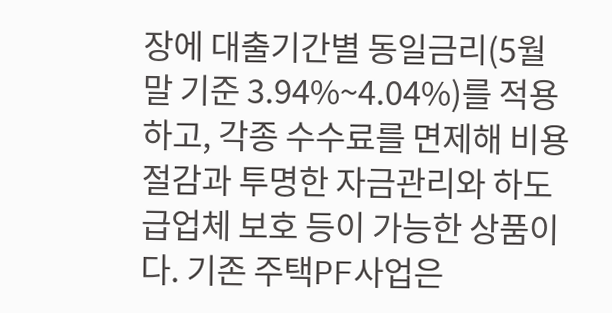장에 대출기간별 동일금리(5월 말 기준 3.94%~4.04%)를 적용하고, 각종 수수료를 면제해 비용 절감과 투명한 자금관리와 하도급업체 보호 등이 가능한 상품이다. 기존 주택PF사업은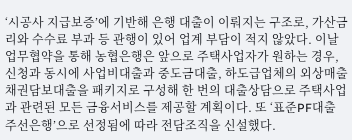‘시공사 지급보증’에 기반해 은행 대출이 이뤄지는 구조로, 가산금리와 수수료 부과 등 관행이 있어 업계 부담이 적지 않았다. 이날 업무협약을 통해 농협은행은 앞으로 주택사업자가 원하는 경우, 신청과 동시에 사업비대출과 중도금대출, 하도급업체의 외상매출채권담보대출을 패키지로 구성해 한 번의 대출상담으로 주택사업과 관련된 모든 금융서비스를 제공할 계획이다. 또 ‘표준PF대출 주선은행’으로 선정됨에 따라 전담조직을 신설했다.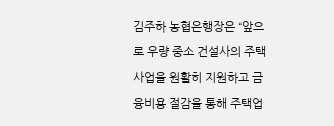김주하 농협은행장은 “앞으로 우량 중소 건설사의 주택사업을 원활히 지원하고 금융비용 절감을 통해 주택업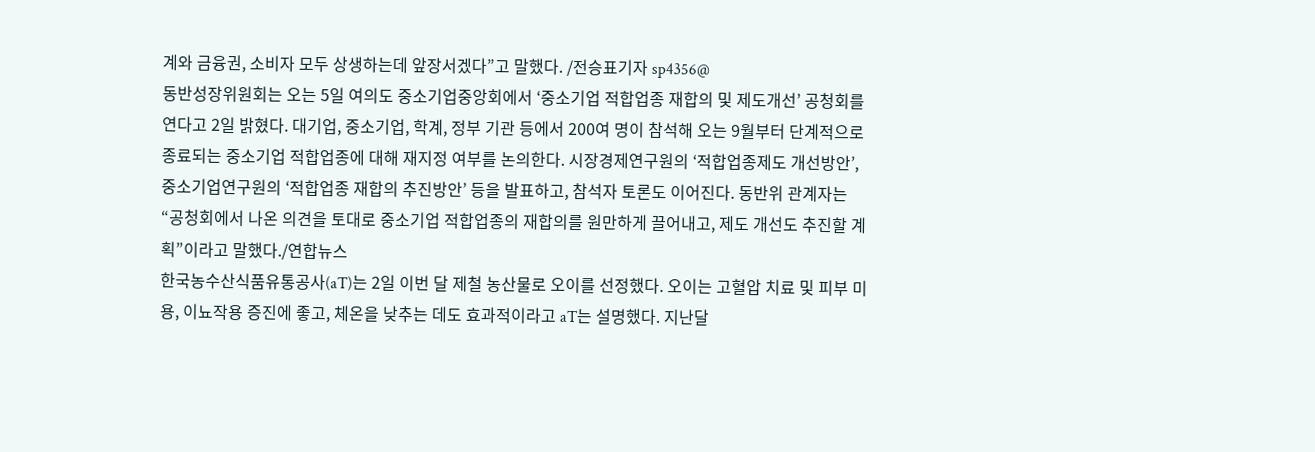계와 금융권, 소비자 모두 상생하는데 앞장서겠다”고 말했다. /전승표기자 sp4356@
동반성장위원회는 오는 5일 여의도 중소기업중앙회에서 ‘중소기업 적합업종 재합의 및 제도개선’ 공청회를 연다고 2일 밝혔다. 대기업, 중소기업, 학계, 정부 기관 등에서 200여 명이 참석해 오는 9월부터 단계적으로 종료되는 중소기업 적합업종에 대해 재지정 여부를 논의한다. 시장경제연구원의 ‘적합업종제도 개선방안’, 중소기업연구원의 ‘적합업종 재합의 추진방안’ 등을 발표하고, 참석자 토론도 이어진다. 동반위 관계자는 “공청회에서 나온 의견을 토대로 중소기업 적합업종의 재합의를 원만하게 끌어내고, 제도 개선도 추진할 계획”이라고 말했다./연합뉴스
한국농수산식품유통공사(aT)는 2일 이번 달 제철 농산물로 오이를 선정했다. 오이는 고혈압 치료 및 피부 미용, 이뇨작용 증진에 좋고, 체온을 낮추는 데도 효과적이라고 aT는 설명했다. 지난달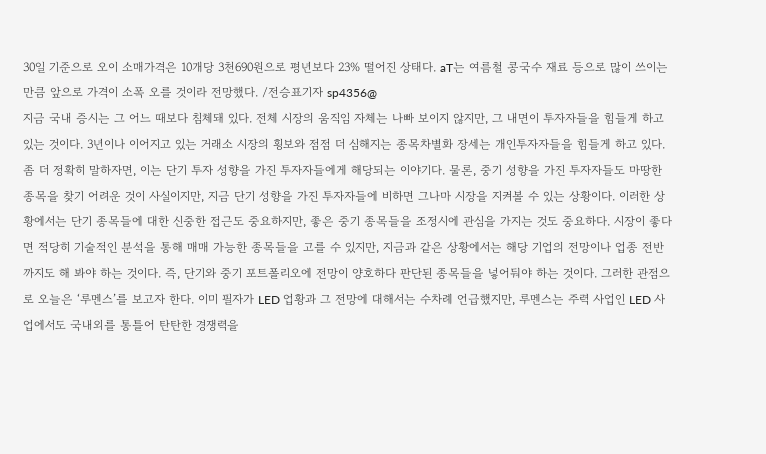30일 기준으로 오이 소매가격은 10개당 3천690원으로 평년보다 23% 떨어진 상태다. aT는 여름철 콩국수 재료 등으로 많이 쓰이는 만큼 앞으로 가격이 소폭 오를 것이라 전망했다. /전승표기자 sp4356@
지금 국내 증시는 그 어느 때보다 침체돼 있다. 전체 시장의 움직임 자체는 나빠 보이지 않지만, 그 내면이 투자자들을 힘들게 하고 있는 것이다. 3년이나 이어지고 있는 거래소 시장의 횡보와 점점 더 심해지는 종목차별화 장세는 개인투자자들을 힘들게 하고 있다. 좀 더 정확히 말하자면, 이는 단기 투자 성향을 가진 투자자들에게 해당되는 이야기다. 물론, 중기 성향을 가진 투자자들도 마땅한 종목을 찾기 어려운 것이 사실이지만, 지금 단기 성향을 가진 투자자들에 비하면 그나마 시장을 지켜볼 수 있는 상황이다. 이러한 상황에서는 단기 종목들에 대한 신중한 접근도 중요하지만, 좋은 중기 종목들을 조정시에 관심을 가지는 것도 중요하다. 시장이 좋다면 적당히 기술적인 분석을 통해 매매 가능한 종목들을 고를 수 있지만, 지금과 같은 상황에서는 해당 기업의 전망이나 업종 전반까지도 해 봐야 하는 것이다. 즉, 단기와 중기 포트폴리오에 전망이 양호하다 판단된 종목들을 넣어둬야 하는 것이다. 그러한 관점으로 오늘은 ‘루멘스’를 보고자 한다. 이미 필자가 LED 업황과 그 전망에 대해서는 수차례 언급했지만, 루멘스는 주력 사업인 LED 사업에서도 국내외를 통틀어 탄탄한 경쟁력을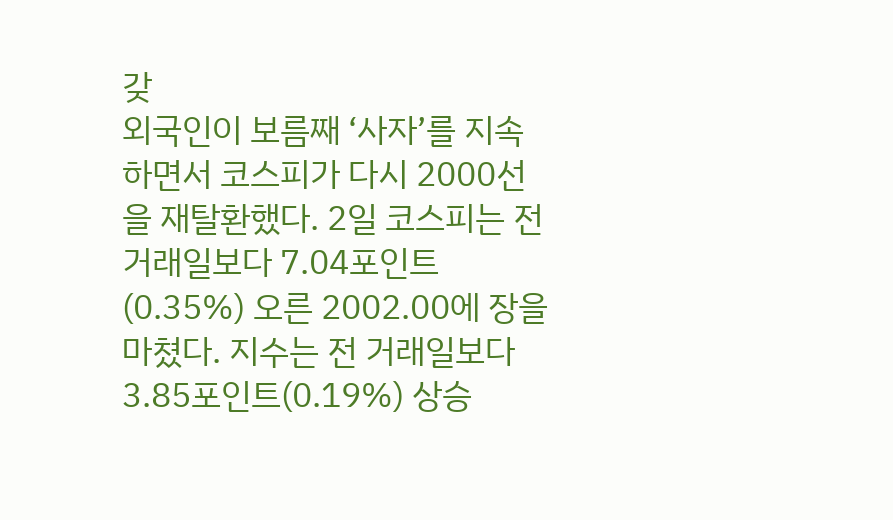갖
외국인이 보름째 ‘사자’를 지속하면서 코스피가 다시 2000선을 재탈환했다. 2일 코스피는 전 거래일보다 7.04포인트(0.35%) 오른 2002.00에 장을 마쳤다. 지수는 전 거래일보다 3.85포인트(0.19%) 상승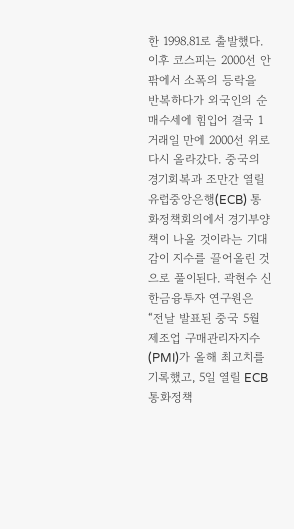한 1998.81로 출발했다. 이후 코스피는 2000선 안팎에서 소폭의 등락을 반복하다가 외국인의 순매수세에 힘입어 결국 1거래일 만에 2000선 위로 다시 올라갔다. 중국의 경기회복과 조만간 열릴 유럽중앙은행(ECB) 통화정책회의에서 경기부양책이 나올 것이라는 기대감이 지수를 끌어올린 것으로 풀이된다. 곽현수 신한금융투자 연구원은 “전날 발표된 중국 5월 제조업 구매관리자지수(PMI)가 올해 최고치를 기록했고, 5일 열릴 ECB 통화정책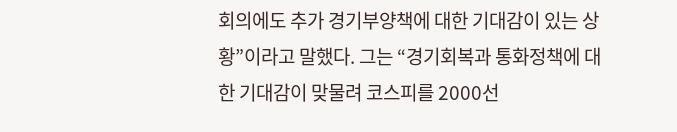회의에도 추가 경기부양책에 대한 기대감이 있는 상황”이라고 말했다. 그는 “경기회복과 통화정책에 대한 기대감이 맞물려 코스피를 2000선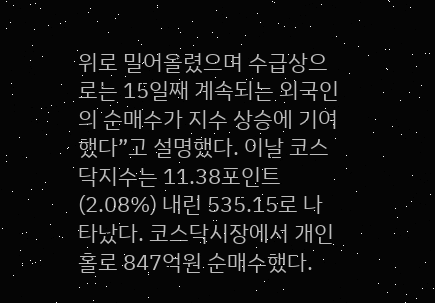위로 밀어올렸으며 수급상으로는 15일째 계속되는 외국인의 순매수가 지수 상승에 기여했다”고 설명했다. 이날 코스닥지수는 11.38포인트(2.08%) 내린 535.15로 나타났다. 코스닥시장에서 개인 홀로 847억원 순매수했다.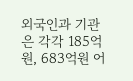외국인과 기관은 각각 185억원, 683억원 어